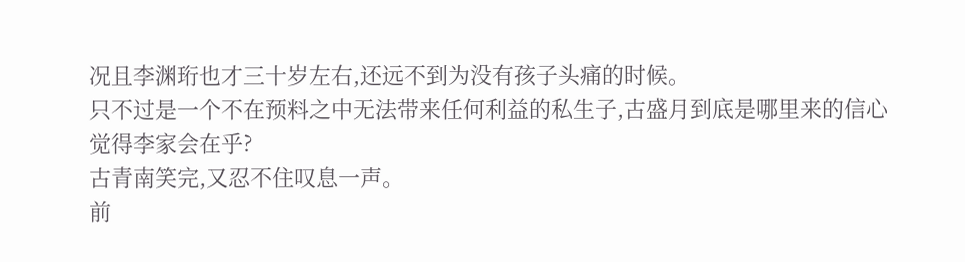况且李渊珩也才三十岁左右,还远不到为没有孩子头痛的时候。
只不过是一个不在预料之中无法带来任何利益的私生子,古盛月到底是哪里来的信心觉得李家会在乎?
古青南笑完,又忍不住叹息一声。
前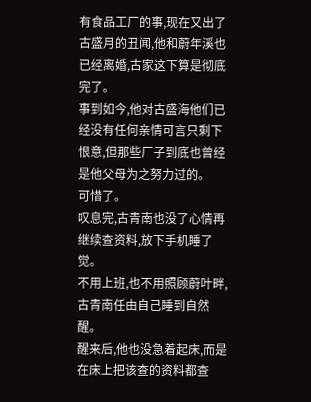有食品工厂的事,现在又出了古盛月的丑闻,他和蔚年溪也已经离婚,古家这下算是彻底完了。
事到如今,他对古盛海他们已经没有任何亲情可言只剩下恨意,但那些厂子到底也曾经是他父母为之努力过的。
可惜了。
叹息完,古青南也没了心情再继续查资料,放下手机睡了觉。
不用上班,也不用照顾蔚叶畔,古青南任由自己睡到自然醒。
醒来后,他也没急着起床,而是在床上把该查的资料都查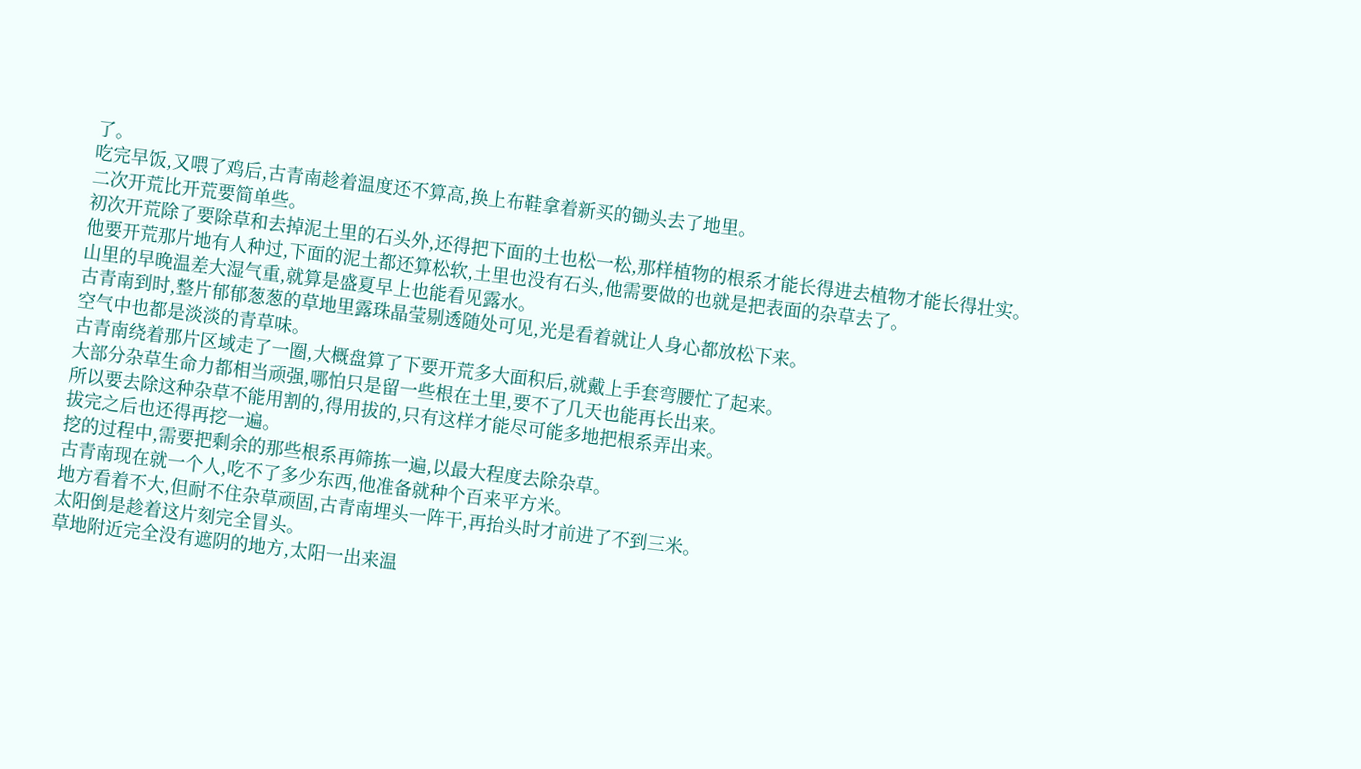了。
吃完早饭,又喂了鸡后,古青南趁着温度还不算高,换上布鞋拿着新买的锄头去了地里。
二次开荒比开荒要简单些。
初次开荒除了要除草和去掉泥土里的石头外,还得把下面的土也松一松,那样植物的根系才能长得进去植物才能长得壮实。
他要开荒那片地有人种过,下面的泥土都还算松软,土里也没有石头,他需要做的也就是把表面的杂草去了。
山里的早晚温差大湿气重,就算是盛夏早上也能看见露水。
古青南到时,整片郁郁葱葱的草地里露珠晶莹剔透随处可见,光是看着就让人身心都放松下来。
空气中也都是淡淡的青草味。
古青南绕着那片区域走了一圈,大概盘算了下要开荒多大面积后,就戴上手套弯腰忙了起来。
大部分杂草生命力都相当顽强,哪怕只是留一些根在土里,要不了几天也能再长出来。
所以要去除这种杂草不能用割的,得用拔的,只有这样才能尽可能多地把根系弄出来。
拔完之后也还得再挖一遍。
挖的过程中,需要把剩余的那些根系再筛拣一遍,以最大程度去除杂草。
古青南现在就一个人,吃不了多少东西,他准备就种个百来平方米。
地方看着不大,但耐不住杂草顽固,古青南埋头一阵干,再抬头时才前进了不到三米。
太阳倒是趁着这片刻完全冒头。
草地附近完全没有遮阴的地方,太阳一出来温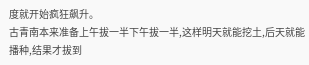度就开始疯狂飙升。
古青南本来准备上午拔一半下午拔一半,这样明天就能挖土,后天就能播种,结果才拔到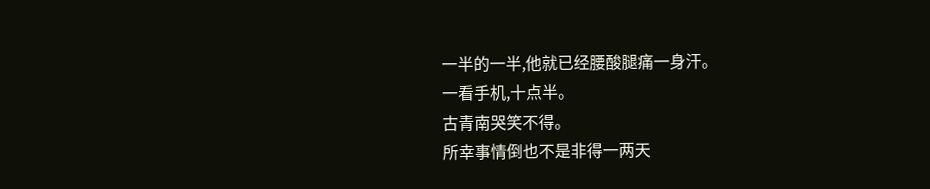一半的一半,他就已经腰酸腿痛一身汗。
一看手机,十点半。
古青南哭笑不得。
所幸事情倒也不是非得一两天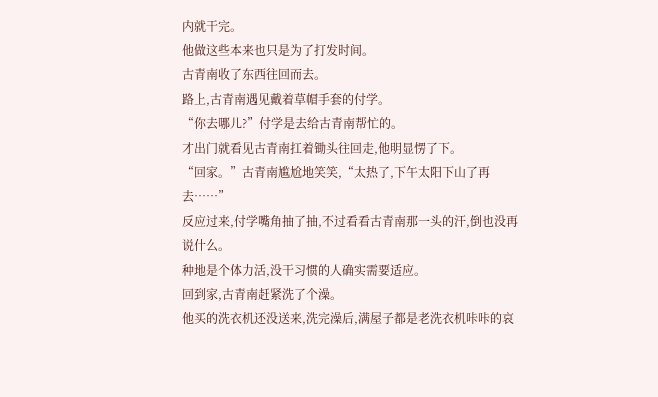内就干完。
他做这些本来也只是为了打发时间。
古青南收了东西往回而去。
路上,古青南遇见戴着草帽手套的付学。
“你去哪儿?”付学是去给古青南帮忙的。
才出门就看见古青南扛着锄头往回走,他明显愣了下。
“回家。”古青南尴尬地笑笑,“太热了,下午太阳下山了再去……”
反应过来,付学嘴角抽了抽,不过看看古青南那一头的汗,倒也没再说什么。
种地是个体力活,没干习惯的人确实需要适应。
回到家,古青南赶紧洗了个澡。
他买的洗衣机还没送来,洗完澡后,满屋子都是老洗衣机咔咔的哀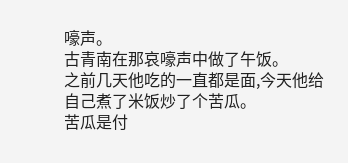嚎声。
古青南在那哀嚎声中做了午饭。
之前几天他吃的一直都是面,今天他给自己煮了米饭炒了个苦瓜。
苦瓜是付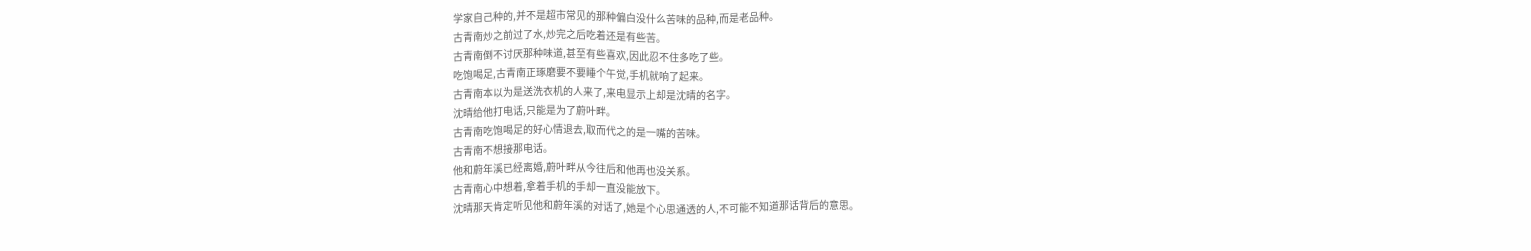学家自己种的,并不是超市常见的那种偏白没什么苦味的品种,而是老品种。
古青南炒之前过了水,炒完之后吃着还是有些苦。
古青南倒不讨厌那种味道,甚至有些喜欢,因此忍不住多吃了些。
吃饱喝足,古青南正琢磨要不要睡个午觉,手机就响了起来。
古青南本以为是送洗衣机的人来了,来电显示上却是沈晴的名字。
沈晴给他打电话,只能是为了蔚叶畔。
古青南吃饱喝足的好心情退去,取而代之的是一嘴的苦味。
古青南不想接那电话。
他和蔚年溪已经离婚,蔚叶畔从今往后和他再也没关系。
古青南心中想着,拿着手机的手却一直没能放下。
沈晴那天肯定听见他和蔚年溪的对话了,她是个心思通透的人,不可能不知道那话背后的意思。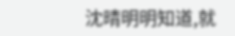沈晴明明知道,就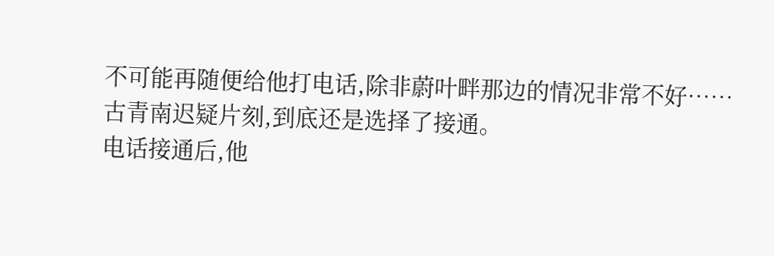不可能再随便给他打电话,除非蔚叶畔那边的情况非常不好……
古青南迟疑片刻,到底还是选择了接通。
电话接通后,他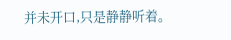并未开口,只是静静听着。